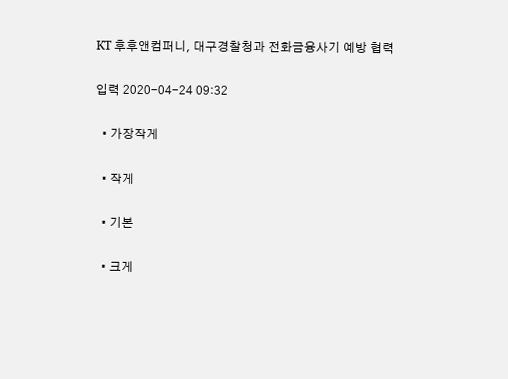KT 후후앤컴퍼니, 대구경찰청과 전화금융사기 예방 협력

입력 2020-04-24 09:32

  • 가장작게

  • 작게

  • 기본

  • 크게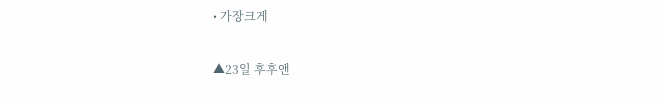• 가장크게

▲23일 후후앤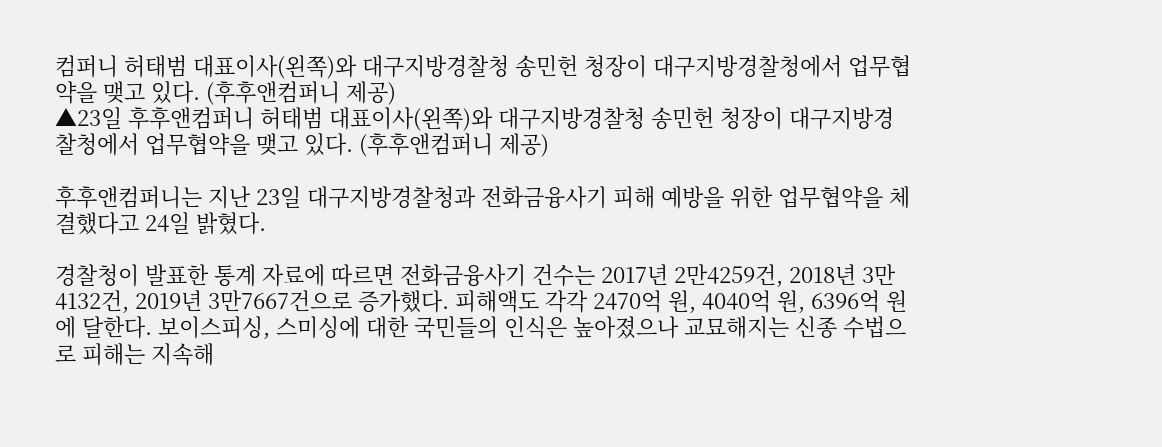컴퍼니 허태범 대표이사(왼쪽)와 대구지방경찰청 송민헌 청장이 대구지방경찰청에서 업무협약을 맺고 있다. (후후앤컴퍼니 제공)
▲23일 후후앤컴퍼니 허태범 대표이사(왼쪽)와 대구지방경찰청 송민헌 청장이 대구지방경찰청에서 업무협약을 맺고 있다. (후후앤컴퍼니 제공)

후후앤컴퍼니는 지난 23일 대구지방경찰청과 전화금융사기 피해 예방을 위한 업무협약을 체결했다고 24일 밝혔다.

경찰청이 발표한 통계 자료에 따르면 전화금융사기 건수는 2017년 2만4259건, 2018년 3만4132건, 2019년 3만7667건으로 증가했다. 피해액도 각각 2470억 원, 4040억 원, 6396억 원에 달한다. 보이스피싱, 스미싱에 대한 국민들의 인식은 높아졌으나 교묘해지는 신종 수법으로 피해는 지속해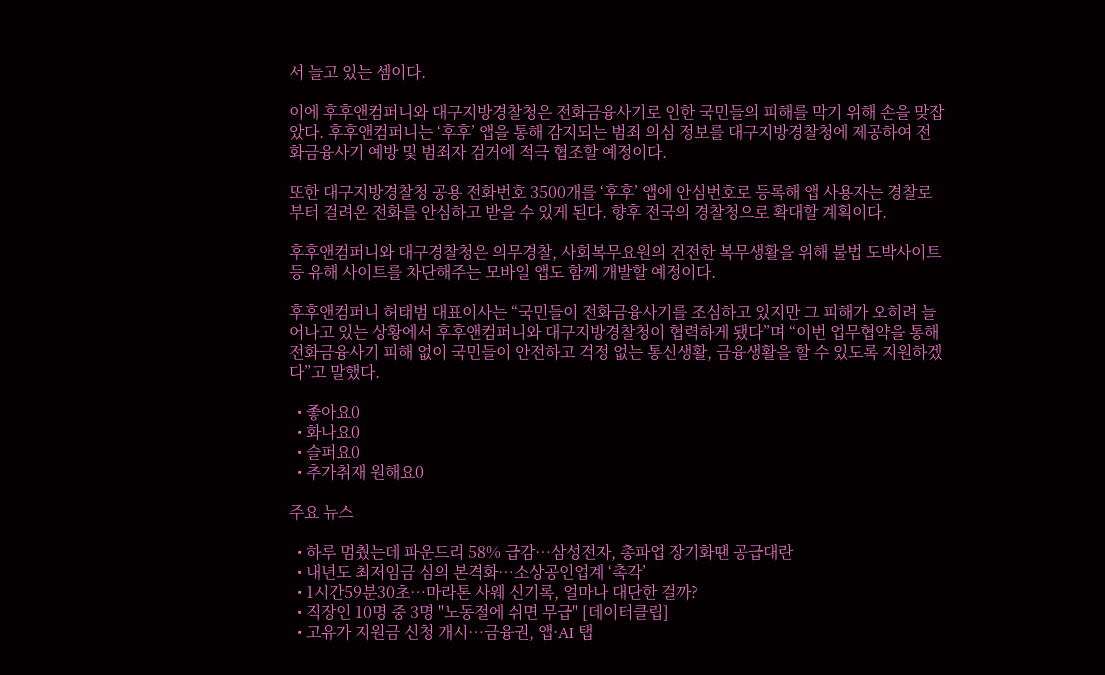서 늘고 있는 셈이다.

이에 후후앤컴퍼니와 대구지방경찰청은 전화금융사기로 인한 국민들의 피해를 막기 위해 손을 맞잡았다. 후후앤컴퍼니는 ‘후후’ 앱을 통해 감지되는 범죄 의심 정보를 대구지방경찰청에 제공하여 전화금융사기 예방 및 범죄자 검거에 적극 협조할 예정이다.

또한 대구지방경찰청 공용 전화번호 3500개를 ‘후후’ 앱에 안심번호로 등록해 앱 사용자는 경찰로부터 걸려온 전화를 안심하고 받을 수 있게 된다. 향후 전국의 경찰청으로 확대할 계획이다.

후후앤컴퍼니와 대구경찰청은 의무경찰, 사회복무요원의 건전한 복무생활을 위해 불법 도박사이트 등 유해 사이트를 차단해주는 모바일 앱도 함께 개발할 예정이다.

후후앤컴퍼니 허태범 대표이사는 “국민들이 전화금융사기를 조심하고 있지만 그 피해가 오히려 늘어나고 있는 상황에서 후후앤컴퍼니와 대구지방경찰청이 협력하게 됐다”며 “이번 업무협약을 통해 전화금융사기 피해 없이 국민들이 안전하고 걱정 없는 통신생활, 금융생활을 할 수 있도록 지원하겠다”고 말했다.

  • 좋아요0
  • 화나요0
  • 슬퍼요0
  • 추가취재 원해요0

주요 뉴스

  • 하루 멈췄는데 파운드리 58% 급감…삼성전자, 총파업 장기화땐 공급대란
  • 내년도 최저임금 심의 본격화⋯소상공인업계 ‘촉각’
  • 1시간59분30초…마라톤 사웨 신기록, 얼마나 대단한 걸까?
  • 직장인 10명 중 3명 "노동절에 쉬면 무급" [데이터클립]
  • 고유가 지원금 신청 개시⋯금융권, 앱·AI 탭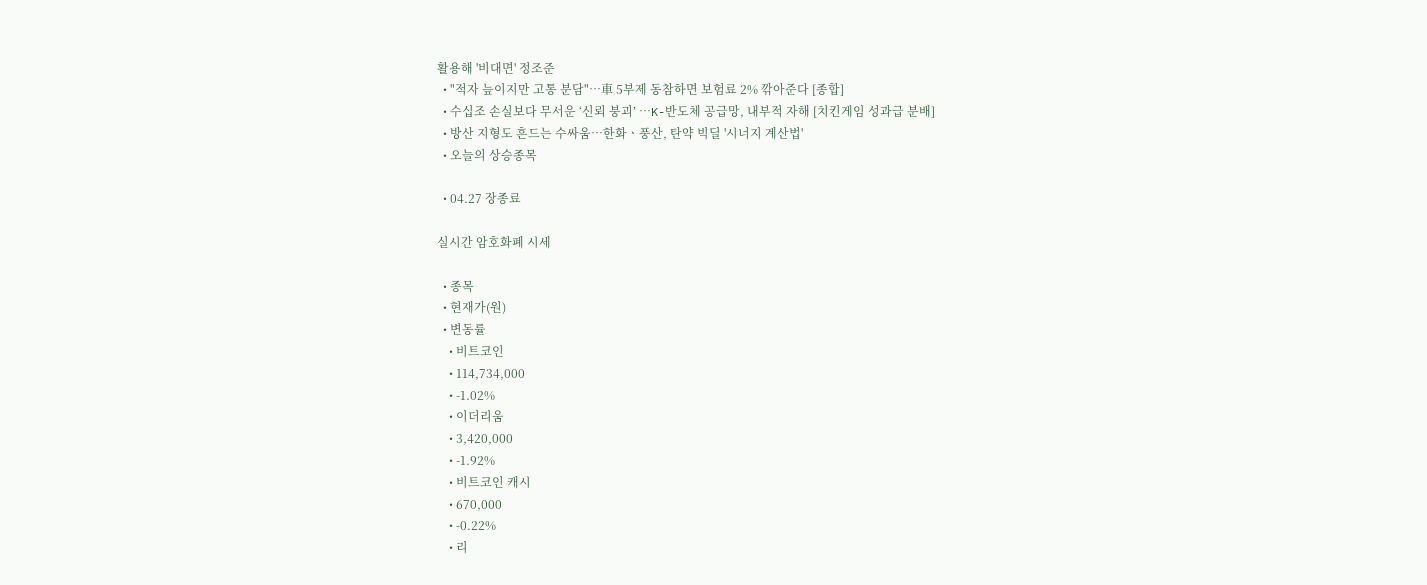활용해 '비대면' 정조준
  • "적자 늪이지만 고통 분담"⋯車 5부제 동참하면 보험료 2% 깎아준다 [종합]
  • 수십조 손실보다 무서운 ‘신뢰 붕괴’ ⋯K-반도체 공급망, 내부적 자해 [치킨게임 성과급 분배]
  • 방산 지형도 흔드는 수싸움⋯한화ㆍ풍산, 탄약 빅딜 '시너지 계산법'
  • 오늘의 상승종목

  • 04.27 장종료

실시간 암호화폐 시세

  • 종목
  • 현재가(원)
  • 변동률
    • 비트코인
    • 114,734,000
    • -1.02%
    • 이더리움
    • 3,420,000
    • -1.92%
    • 비트코인 캐시
    • 670,000
    • -0.22%
    • 리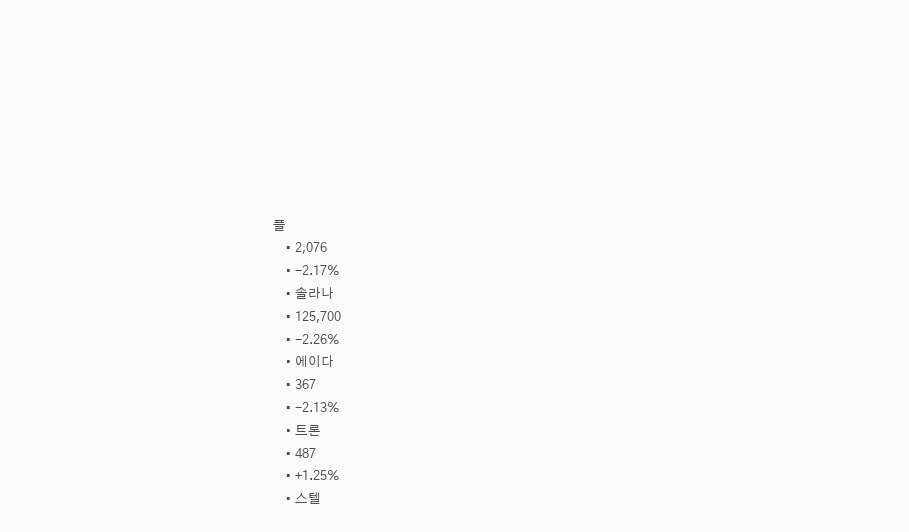플
    • 2,076
    • -2.17%
    • 솔라나
    • 125,700
    • -2.26%
    • 에이다
    • 367
    • -2.13%
    • 트론
    • 487
    • +1.25%
    • 스텔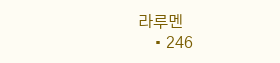라루멘
    • 246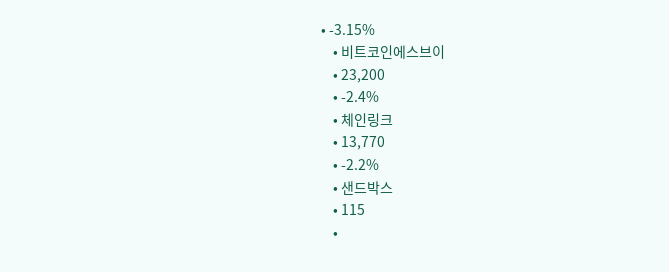• -3.15%
    • 비트코인에스브이
    • 23,200
    • -2.4%
    • 체인링크
    • 13,770
    • -2.2%
    • 샌드박스
    • 115
    •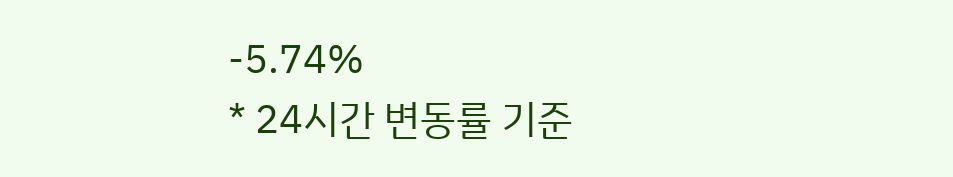-5.74%
* 24시간 변동률 기준